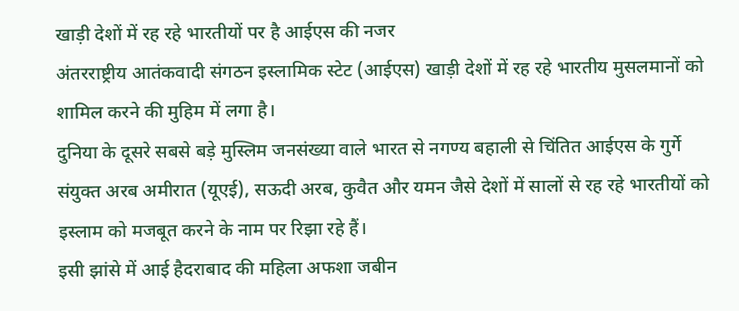खाड़ी देशों में रह रहे भारतीयों पर है आईएस की नजर
अंतरराष्ट्रीय आतंकवादी संगठन इस्लामिक स्टेट (आईएस) खाड़ी देशों में रह रहे भारतीय मुसलमानों को शामिल करने की मुहिम में लगा है।
दुनिया के दूसरे सबसे बड़े मुस्लिम जनसंख्या वाले भारत से नगण्य बहाली से चिंतित आईएस के गुर्गे संयुक्त अरब अमीरात (यूएई), सऊदी अरब, कुवैत और यमन जैसे देशों में सालों से रह रहे भारतीयों को इस्लाम को मजबूत करने के नाम पर रिझा रहे हैं।
इसी झांसे में आई हैदराबाद की महिला अफशा जबीन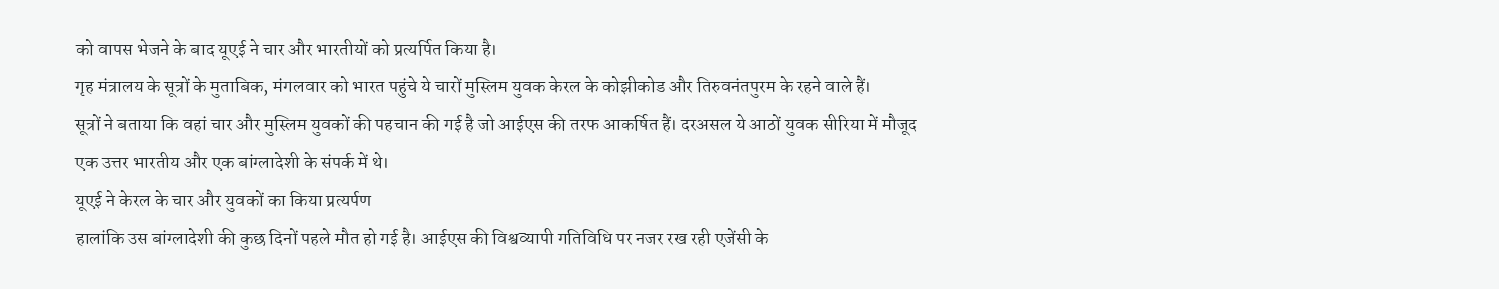को वापस भेजने के बाद यूएई ने चार और भारतीयों को प्रत्यर्पित किया है।
गृह मंत्रालय के सूत्रों के मुताबिक, मंगलवार को भारत पहुंचे ये चारों मुस्लिम युवक केरल के कोझीकोड और तिरुवनंतपुरम के रहने वाले हैं।
सूत्रों ने बताया कि वहां चार और मुस्लिम युवकों की पहचान की गई है जो आईएस की तरफ आकर्षित हैं। दरअसल ये आठों युवक सीरिया में मौजूद एक उत्तर भारतीय और एक बांग्लादेशी के संपर्क में थे।
यूएई ने केरल के चार और युवकों का किया प्रत्यर्पण
हालांकि उस बांग्लादेशी की कुछ दिनों पहले मौत हो गई है। आईएस की विश्वव्यापी गतिविधि पर नजर रख रही एजेंसी के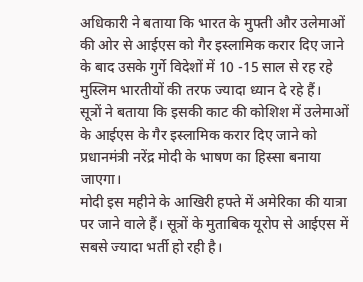अधिकारी ने बताया कि भारत के मुफ्ती और उलेमाओं की ओर से आईएस को गैर इस्लामिक करार दिए जाने के बाद उसके गुर्गे विदेशों में 10 -15 साल से रह रहे मुस्लिम भारतीयों की तरफ ज्यादा ध्यान दे रहे हैं।
सूत्रों ने बताया कि इसकी काट की कोशिश में उलेमाओं के आईएस के गैर इस्लामिक करार दिए जाने को प्रधानमंत्री नरेंद्र मोदी के भाषण का हिस्सा बनाया जाएगा।
मोदी इस महीने के आखिरी हफ्ते में अमेरिका की यात्रा पर जाने वाले हैं। सूत्रों के मुताबिक यूरोप से आईएस में सबसे ज्यादा भर्ती हो रही है।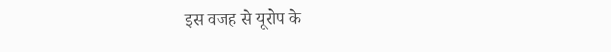इस वजह से यूरोप के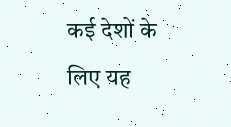कई देशों के लिए यह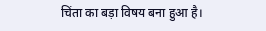चिंता का बड़ा विषय बना हुआ है।